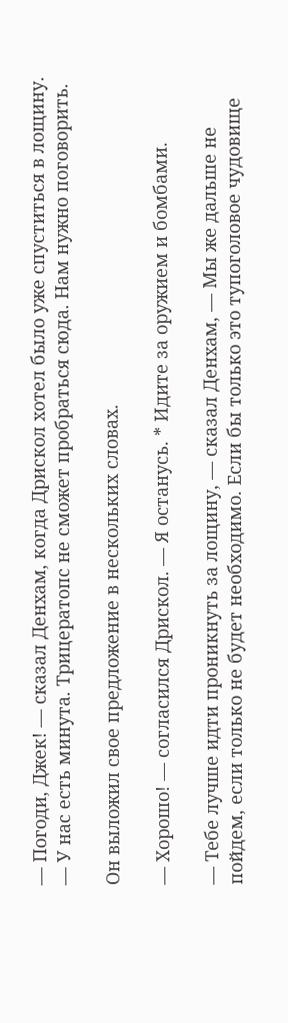— Погоди, Джек! — сказал Денхам, когда Дрискол хотел было уже спуститься в лощину. — У нас есть минута. Трицератопс не сможет пробраться сюда. Нам нужно поговорить.

Он выложил свое предложение в нескольких словах.

— Хорошо! — согласился Дрискол. — Я останусь. * Идите за оружием и бомбами.

— Тебе лучше идти проникнуть за лощину, — сказал Денхам, — Мы же дальше не пойдем, если только не будет необходимо. Если бы только это тупоголовое чудовище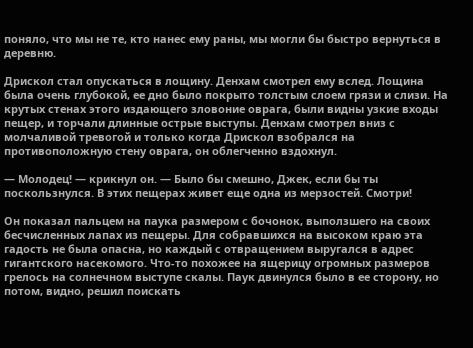поняло, что мы не те, кто нанес ему раны, мы могли бы быстро вернуться в деревню.

Дрискол стал опускаться в лощину. Денхам смотрел ему вслед. Лощина была очень глубокой, ее дно было покрыто толстым слоем грязи и слизи. На крутых стенах этого издающего зловоние оврага, были видны узкие входы пещер, и торчали длинные острые выступы. Денхам смотрел вниз с молчаливой тревогой и только когда Дрискол взобрался на противоположную стену оврага, он облегченно вздохнул.

— Молодец! — крикнул он. — Было бы смешно, Джек, если бы ты поскользнулся. В этих пещерах живет еще одна из мерзостей. Смотри!

Он показал пальцем на паука размером с бочонок, выползшего на своих бесчисленных лапах из пещеры. Для собравшихся на высоком краю эта гадость не была опасна, но каждый с отвращением выругался в адрес гигантского насекомого. Что-то похожее на ящерицу огромных размеров грелось на солнечном выступе скалы. Паук двинулся было в ее сторону, но потом, видно, решил поискать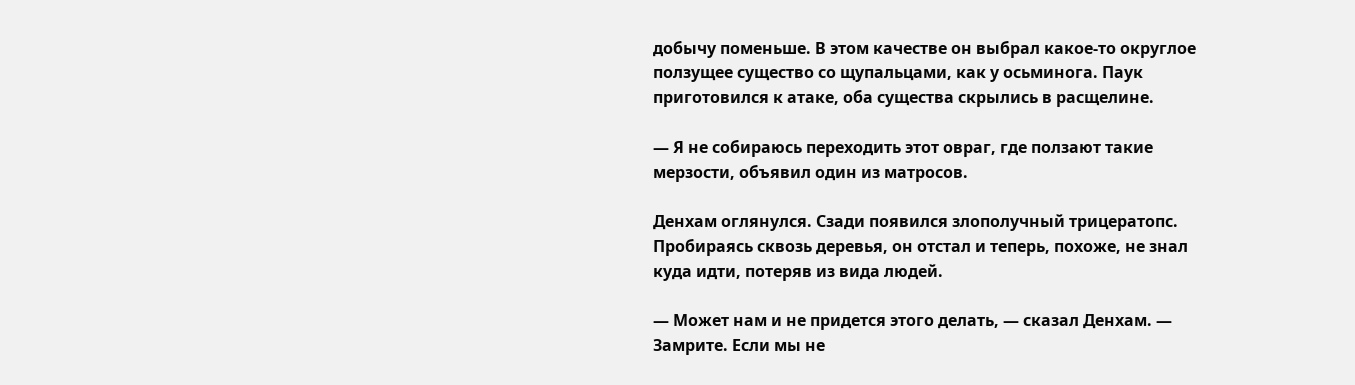добычу поменьше. В этом качестве он выбрал какое-то округлое ползущее существо со щупальцами, как у осьминога. Паук приготовился к атаке, оба существа скрылись в расщелине.

— Я не собираюсь переходить этот овраг, где ползают такие мерзости, объявил один из матросов.

Денхам оглянулся. Сзади появился злополучный трицератопс. Пробираясь сквозь деревья, он отстал и теперь, похоже, не знал куда идти, потеряв из вида людей.

— Может нам и не придется этого делать, — сказал Денхам. — Замрите. Если мы не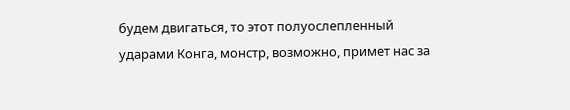будем двигаться, то этот полуослепленный ударами Конга, монстр, возможно, примет нас за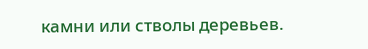камни или стволы деревьев.